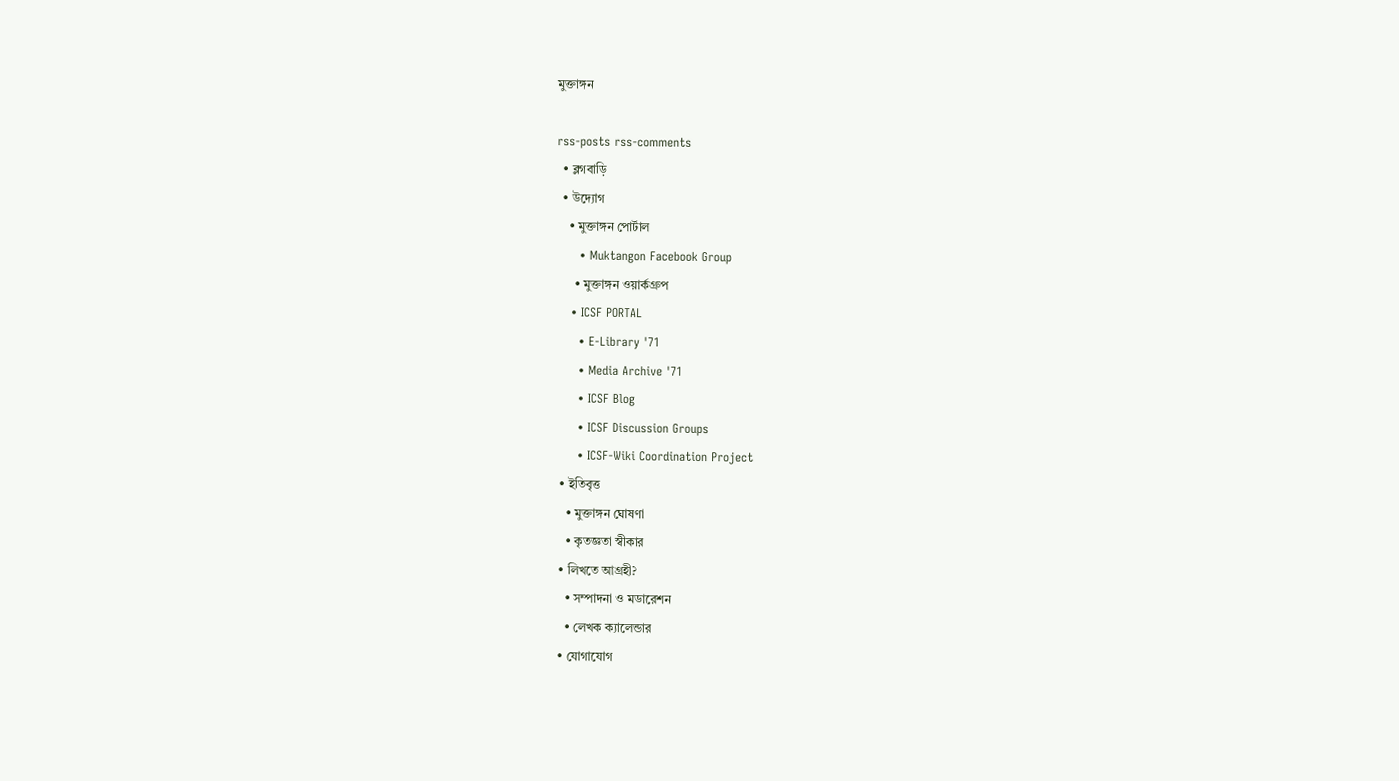মুক্তাঙ্গন

rss-posts rss-comments
  • ব্লগবাড়ি
  • উদ্যোগ
    • মুক্তাঙ্গন পোর্টাল
      • Muktangon Facebook Group
      • মুক্তাঙ্গন ওয়ার্কগ্রুপ
    • ICSF PORTAL
      • E-Library '71
      • Media Archive '71
      • ICSF Blog
      • ICSF Discussion Groups
      • ICSF-Wiki Coordination Project
  • ইতিবৃত্ত
    • মুক্তাঙ্গন ঘোষণা
    • কৃতজ্ঞতা স্বীকার
  • লিখতে আগ্রহী?
    • সম্পাদনা ও মডারেশন
    • লেখক ক্যালেন্ডার
  • যোগাযোগ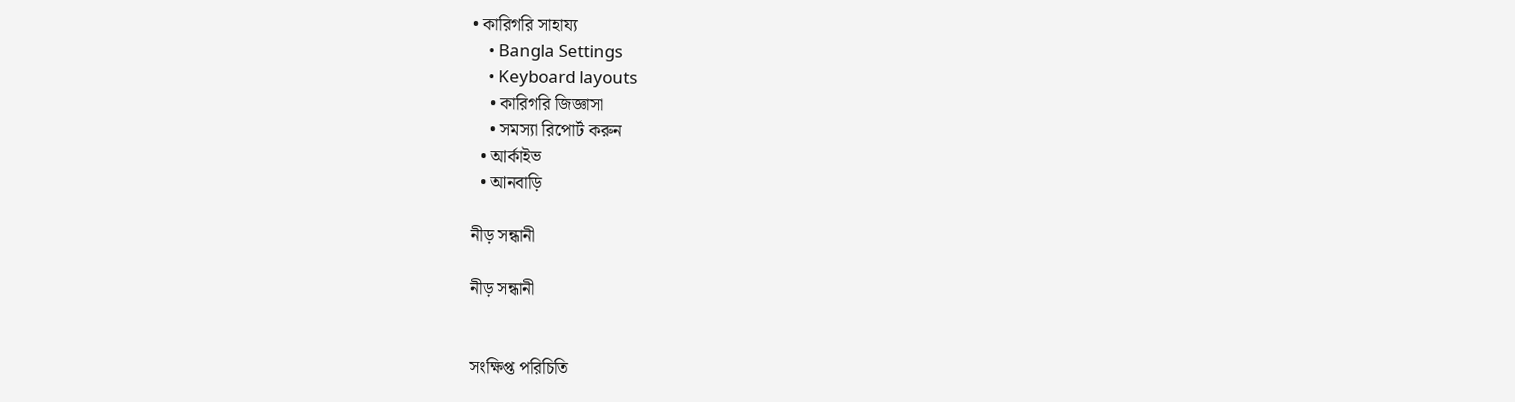• কারিগরি সাহায্য
    • Bangla Settings
    • Keyboard layouts
    • কারিগরি জিজ্ঞাসা
    • সমস্যা রিপোর্ট করুন
  • আর্কাইভ
  • আনবাড়ি

নীড় সন্ধানী

নীড় সন্ধানী


সংক্ষিপ্ত পরিচিতি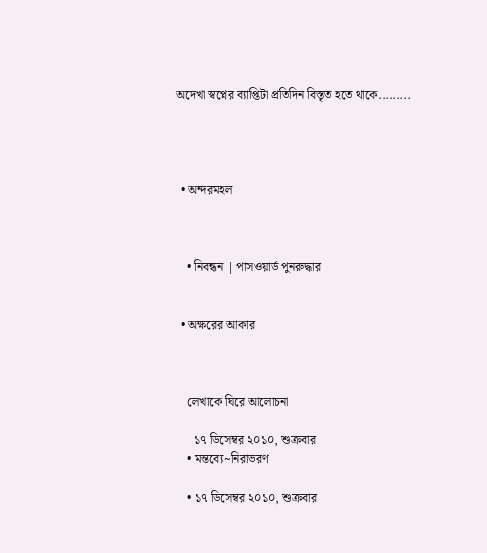অদেখা স্বপ্নের ব্যাপ্তিটা প্রতিদিন বিস্তৃত হতে থাকে.........




  • অন্দরমহল



    • নিবন্ধন | পাসওয়ার্ড পুনরুদ্ধার


  • অক্ষরের আকার



    লেখাকে ঘিরে আলোচনা

      ১৭ ডিসেম্বর ২০১০, শুক্রবার
    • মন্তব্যে~নিরাভরণ

    • ১৭ ডিসেম্বর ২০১০, শুক্রবার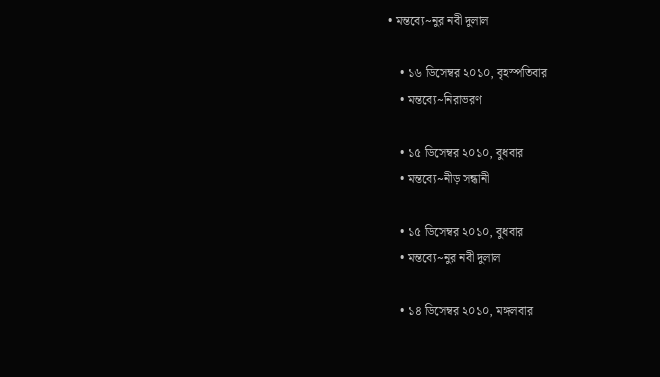• মন্তব্যে~নুর নবী দুলাল

    • ১৬ ডিসেম্বর ২০১০, বৃহস্পতিবার
    • মন্তব্যে~নিরাভরণ

    • ১৫ ডিসেম্বর ২০১০, বুধবার
    • মন্তব্যে~নীড় সন্ধানী

    • ১৫ ডিসেম্বর ২০১০, বুধবার
    • মন্তব্যে~নুর নবী দুলাল

    • ১৪ ডিসেম্বর ২০১০, মঙ্গলবার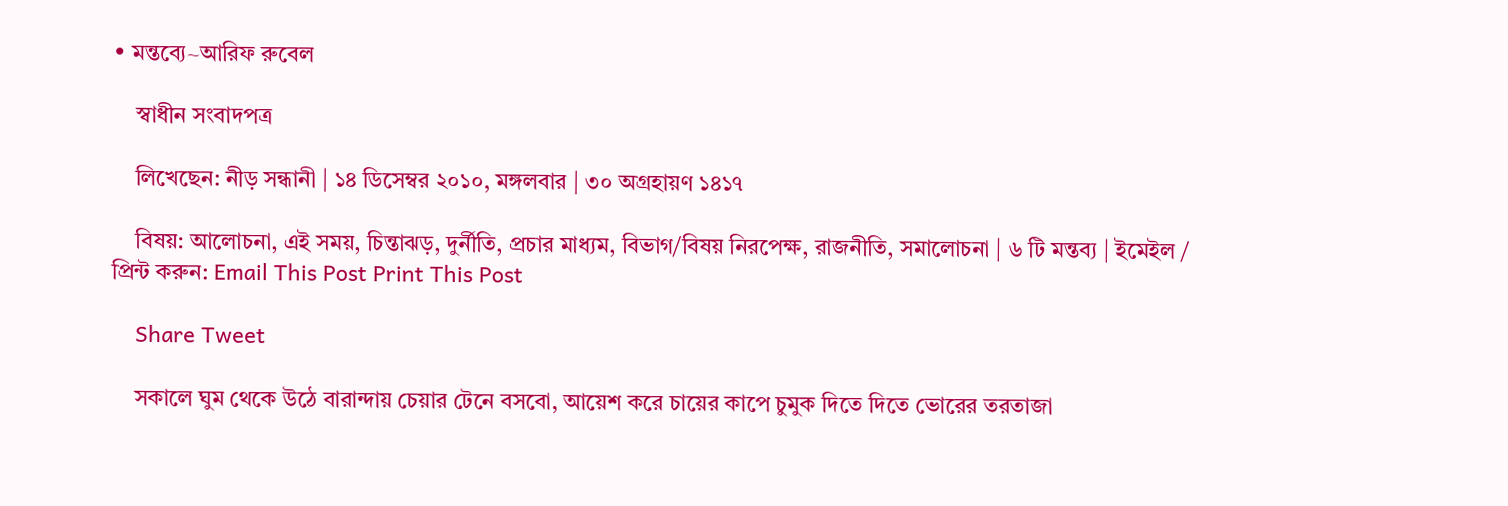• মন্তব্যে~আরিফ রুবেল

    স্বাধীন সংবাদপত্র

    লিখেছেন: নীড় সন্ধানী | ১৪ ডিসেম্বর ২০১০, মঙ্গলবার | ৩০ অগ্রহায়ণ ১৪১৭

    বিষয়: আলোচনা, এই সময়, চিন্তাঝড়, দুর্নীতি, প্রচার মাধ্যম, বিভাগ/বিষয় নিরপেক্ষ, রাজনীতি, সমালোচনা | ৬ টি মন্তব্য | ইমেইল / প্রিন্ট করুন: Email This Post Print This Post

    Share Tweet

    সকালে ঘুম থেকে উঠে বারান্দায় চেয়ার টেনে বসবো, আয়েশ করে চায়ের কাপে চুমুক দিতে দিতে ভোরের তরতাজা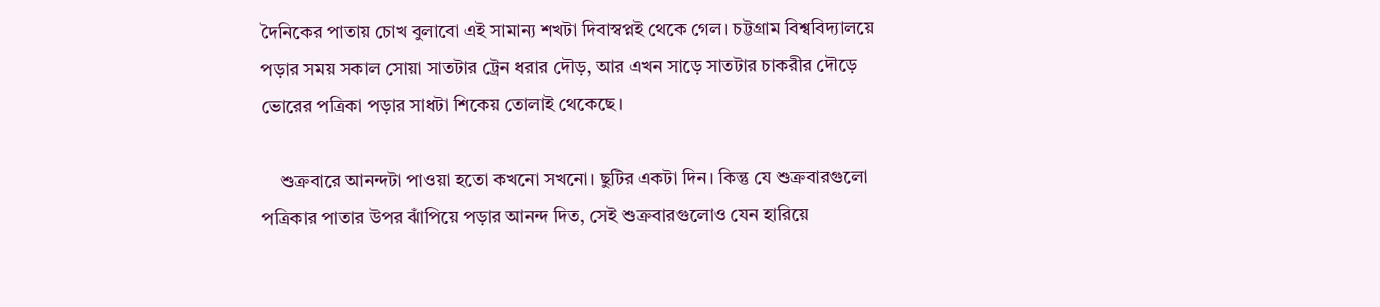দৈনিকের পাতায় চোখ বুলাবো এই সামান্য শখটা দিবাস্বপ্নই থেকে গেল। চট্টগ্রাম বিশ্ববিদ্যালয়ে পড়ার সময় সকাল সোয়া সাতটার ট্রেন ধরার দৌড়, আর এখন সাড়ে সাতটার চাকরীর দৌড়ে ভোরের পত্রিকা পড়ার সাধটা শিকেয় তোলাই থেকেছে।

    শুক্রবারে আনন্দটা পাওয়া হতো কখনো সখনো। ছুটির একটা দিন। কিন্তু যে শুক্রবারগুলো পত্রিকার পাতার উপর ঝাঁপিয়ে পড়ার আনন্দ দিত, সেই শুক্রবারগুলোও যেন হারিয়ে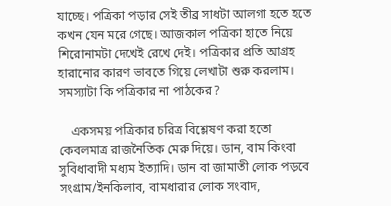যাচ্ছে। পত্রিকা পড়ার সেই তীব্র সাধটা আলগা হতে হতে কখন যেন মরে গেছে। আজকাল পত্রিকা হাতে নিয়ে শিরোনামটা দেখেই রেখে দেই। পত্রিকার প্রতি আগ্রহ হারানোর কারণ ভাবতে গিয়ে লেখাটা শুরু করলাম। সমস্যাটা কি পত্রিকার না পাঠকের?

    একসময় পত্রিকার চরিত্র বিশ্লেষণ করা হতো কেবলমাত্র রাজনৈতিক মেরু দিয়ে। ডান, বাম কিংবা সুবিধাবাদী মধ্যম ইত্যাদি। ডান বা জামাতী লোক পড়বে সংগ্রাম/ইনকিলাব, বামধারার লোক সংবাদ,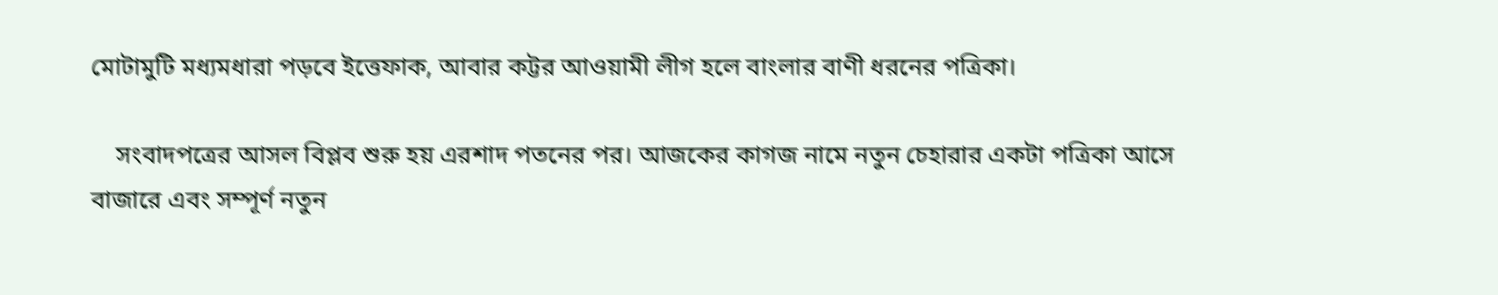মোটামুটি মধ্যমধারা পড়বে ইত্তেফাক, আবার কট্টর আওয়ামী লীগ হলে বাংলার বাণী ধরনের পত্রিকা।

    সংবাদপত্রের আসল বিপ্লব শুরু হয় এরশাদ পতনের পর। আজকের কাগজ নামে নতুন চেহারার একটা পত্রিকা আসে বাজারে এবং সম্পূর্ণ নতুন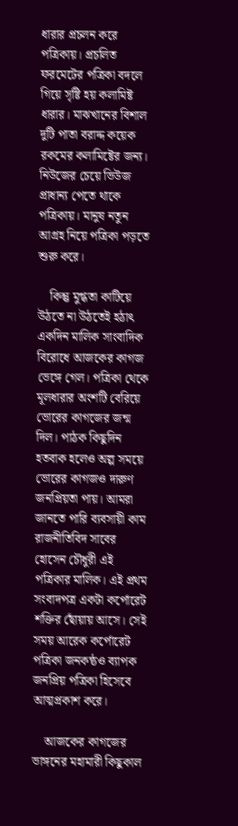ধারার প্রচলন করে পত্রিকায়। প্রচলিত ফরমেটের পত্রিকা বদলে গিয়ে সৃষ্টি হয় কলামিষ্ট ধারার। মাঝখানের বিশাল দুটি পাতা বরাদ্দ কয়েক রকমের কলামিষ্টের জন্য। নিউজের চেয়ে ভিউজ প্রাধান্য পেতে থাকে পত্রিকায়। মানুষ নতুন আগ্রহ নিয়ে পত্রিকা পড়তে শুরু করে।

    কিন্তু মুগ্ধতা কাটিয়ে উঠতে না উঠতেই হঠাৎ একদিন মালিক সাংবাদিক বিরোধে আজকের কাগজ ভেঙ্গে গেল। পত্রিকা থেকে মূলধারার অংশটি বেরিয়ে ভোরের কাগজের জন্ম দিল। পাঠক কিছুদিন হতবাক হলেও অল্প সময়ে ভোরের কাগজও দারুণ জনপ্রিয়তা পায়। আমরা জানতে পারি ব্যবসায়ী কাম রাজনীতিবিদ সাবের হোসেন চৌধুরী এই পত্রিকার মালিক। এই প্রথম সংবাদপত্র একটা কর্পোরেট শক্তির ছোঁয়ায় আসে। সেই সময় আরেক কর্পোরেট পত্রিকা জনকন্ঠও ব্যাপক জনপ্রিয় পত্রিকা হিসেবে আত্মপ্রকাশ করে।

    আজকের কাগজের ভাঙ্গনের মহামারী কিছুকাল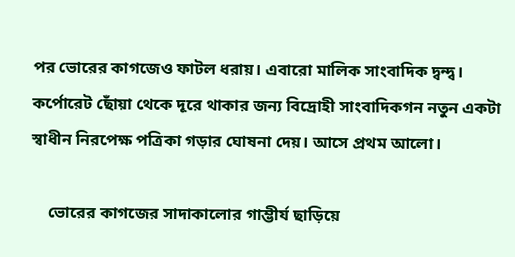পর ভোরের কাগজেও ফাটল ধরায়। এবারো মালিক সাংবাদিক দ্বন্দ্ব। কর্পোরেট ছোঁয়া থেকে দূরে থাকার জন্য বিদ্রোহী সাংবাদিকগন নতুন একটা স্বাধীন নিরপেক্ষ পত্রিকা গড়ার ঘোষনা দেয়। আসে প্রথম আলো।

    ভোরের কাগজের সাদাকালোর গাম্ভীর্য ছাড়িয়ে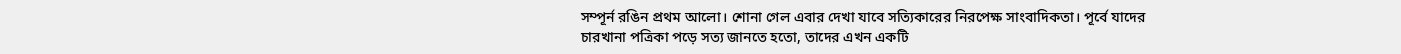সম্পূর্ন রঙিন প্রথম আলো। শোনা গেল এবার দেখা যাবে সত্যিকারের নিরপেক্ষ সাংবাদিকতা। পূর্বে যাদের চারখানা পত্রিকা পড়ে সত্য জানতে হতো, তাদের এখন একটি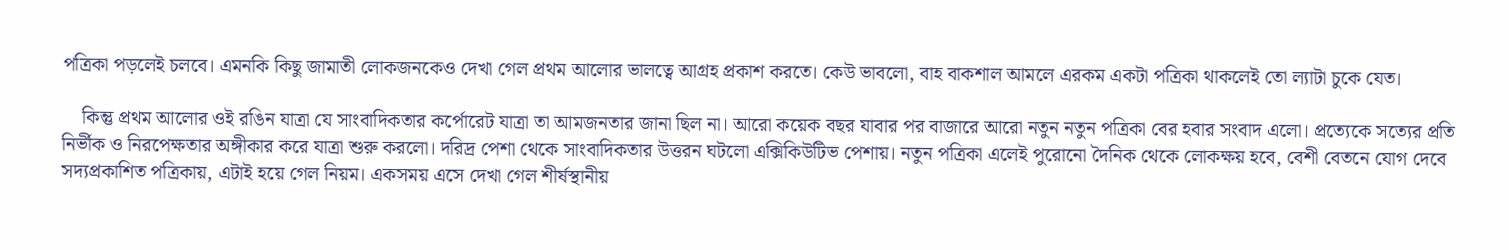পত্রিকা পড়লেই চলবে। এমনকি কিছু জামাতী লোকজনকেও দেখা গেল প্রথম আলোর ভালত্বে আগ্রহ প্রকাশ করতে। কেউ ভাবলো, বাহ বাকশাল আমলে এরকম একটা পত্রিকা থাকলেই তো ল্যাটা চুকে যেত।

    কিন্তু প্রথম আলোর ওই রঙিন যাত্রা যে সাংবাদিকতার কর্পোরেট যাত্রা তা আমজনতার জানা ছিল না। আরো কয়েক বছর যাবার পর বাজারে আরো নতুন নতুন পত্রিকা বের হবার সংবাদ এলো। প্রত্যেকে সত্যের প্রতি নির্ভীক ও নিরপেক্ষতার অঙ্গীকার করে যাত্রা শুরু করলো। দরিদ্র পেশা থেকে সাংবাদিকতার উত্তরন ঘটলো এক্সিকিউটিভ পেশায়। নতুন পত্রিকা এলেই পুরোনো দৈনিক থেকে লোকক্ষয় হবে, বেশী বেতনে যোগ দেবে সদ্যপ্রকাশিত পত্রিকায়, এটাই হয়ে গেল নিয়ম। একসময় এসে দেখা গেল শীর্ষস্থানীয়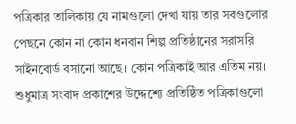পত্রিকার তালিকায় যে নামগুলো দেখা যায় তার সবগুলোর পেছনে কোন না কোন ধনবান শিল্প প্রতিষ্ঠানের সরাসরি সাইনবোর্ড বসানো আছে। কোন পত্রিকাই আর এতিম নয়। শুধুমাত্র সংবাদ প্রকাশের উদ্দেশ্যে প্রতিষ্ঠিত পত্রিকাগুলো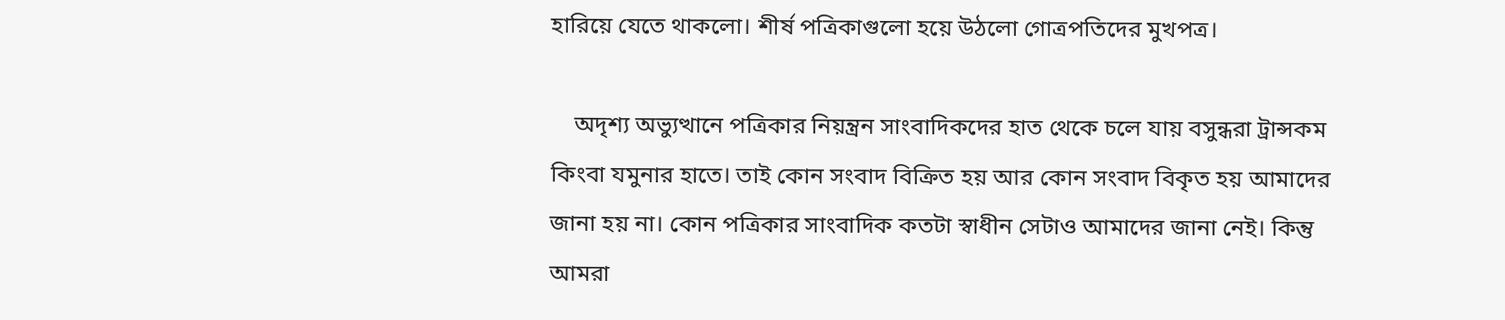হারিয়ে যেতে থাকলো। শীর্ষ পত্রিকাগুলো হয়ে উঠলো গোত্রপতিদের মুখপত্র।

    অদৃশ্য অভ্যুত্থানে পত্রিকার নিয়ন্ত্রন সাংবাদিকদের হাত থেকে চলে যায় বসুন্ধরা ট্রান্সকম কিংবা যমুনার হাতে। তাই কোন সংবাদ বিক্রিত হয় আর কোন সংবাদ বিকৃত হয় আমাদের জানা হয় না। কোন পত্রিকার সাংবাদিক কতটা স্বাধীন সেটাও আমাদের জানা নেই। কিন্তু আমরা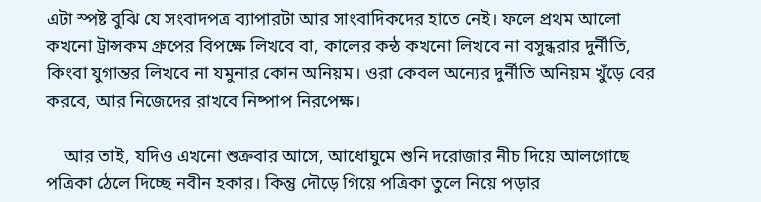এটা স্পষ্ট বুঝি যে সংবাদপত্র ব্যাপারটা আর সাংবাদিকদের হাতে নেই। ফলে প্রথম আলো কখনো ট্রান্সকম গ্রুপের বিপক্ষে লিখবে বা, কালের কন্ঠ কখনো লিখবে না বসুন্ধরার দুর্নীতি, কিংবা যুগান্তর লিখবে না যমুনার কোন অনিয়ম। ওরা কেবল অন্যের দুর্নীতি অনিয়ম খুঁড়ে বের করবে, আর নিজেদের রাখবে নিষ্পাপ নিরপেক্ষ।

    আর তাই, যদিও এখনো শুক্রবার আসে, আধোঘুমে শুনি দরোজার নীচ দিয়ে আলগোছে পত্রিকা ঠেলে দিচ্ছে নবীন হকার। কিন্তু দৌড়ে গিয়ে পত্রিকা তুলে নিয়ে পড়ার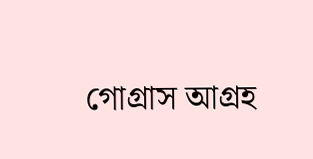গোগ্রাস আগ্রহ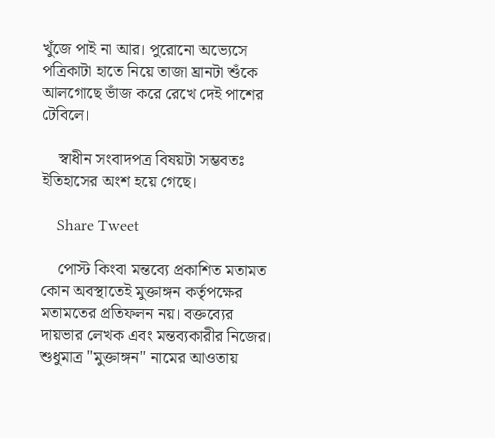খুঁজে পাই না আর। পুরোনো অভ্যেসে পত্রিকাটা হাতে নিয়ে তাজা ঘ্রানটা শুঁকে আলগোছে ভাঁজ করে রেখে দেই পাশের টেবিলে।

    স্বাধীন সংবাদপত্র বিষয়টা সম্ভবতঃ ইতিহাসের অংশ হয়ে গেছে।

    Share Tweet

    পোস্ট কিংবা মন্তব্যে প্রকাশিত মতামত কোন অবস্থাতেই মুক্তাঙ্গন কর্তৃপক্ষের মতামতের প্রতিফলন নয়। বক্তব্যের দায়ভার লেখক এবং মন্তব্যকারীর নিজের। শুধুমাত্র "মুক্তাঙ্গন" নামের আওতায়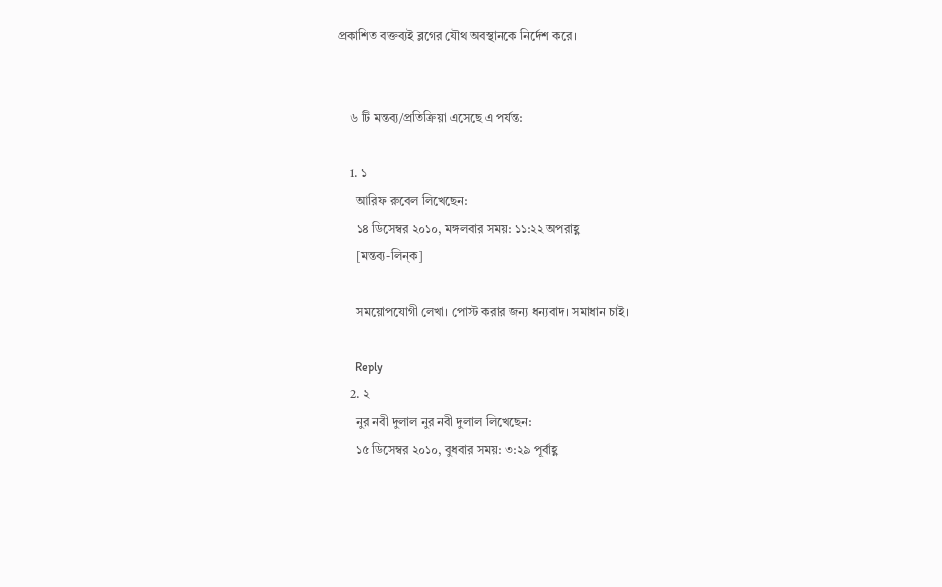প্রকাশিত বক্তব্যই ব্লগের যৌথ অবস্থানকে নির্দেশ করে।


    ৬ টি মন্তব্য/প্রতিক্রিয়া এসেছে এ পর্যন্ত:

    1. ১
      আরিফ রুবেল লিখেছেন:
      ১৪ ডিসেম্বর ২০১০, মঙ্গলবার সময়: ১১:২২ অপরাহ্ণ
      [মন্তব্য-লিন্ক]

      সময়োপযোগী লেখা। পোস্ট করার জন্য ধন্যবাদ। সমাধান চাই।

      Reply
    2. ২
      নুর নবী দুলাল নুর নবী দুলাল লিখেছেন:
      ১৫ ডিসেম্বর ২০১০, বুধবার সময়: ৩:২৯ পূর্বাহ্ণ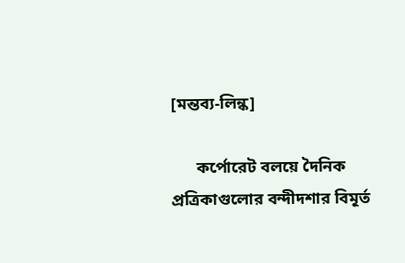[মন্তব্য-লিন্ক]

      কর্পোরেট বলয়ে দৈনিক প্রত্রিকাগুলোর বন্দীদশার বিমূর্ত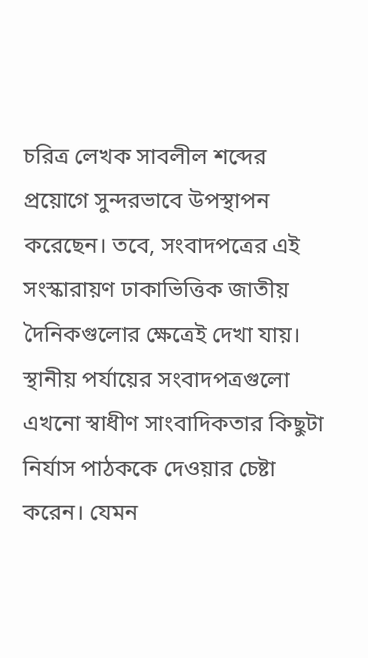চরিত্র লেখক সাবলীল শব্দের প্রয়োগে সুন্দরভাবে উপস্থাপন করেছেন। তবে, সংবাদপত্রের এই সংস্কারায়ণ ঢাকাভিত্তিক জাতীয় দৈনিকগুলোর ক্ষেত্রেই দেখা যায়। স্থানীয় পর্যায়ের সংবাদপত্রগুলো এখনো স্বাধীণ সাংবাদিকতার কিছুটা নির্যাস পাঠককে দেওয়ার চেষ্টা করেন। যেমন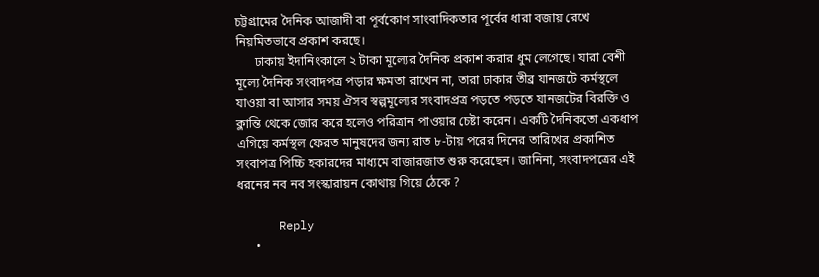চট্টগ্রামের দৈনিক আজাদী বা পূর্বকোণ সাংবাদিকতার পূর্বের ধারা বজায় রেখে নিয়মিতভাবে প্রকাশ করছে।
      ঢাকায় ইদানিংকালে ২ টাকা মূল্যের দৈনিক প্রকাশ করার ধুম লেগেছে। যারা বেশী মূল্যে দৈনিক সংবাদপত্র পড়ার ক্ষমতা রাখেন না, তারা ঢাকার তীব্র যানজটে কর্মস্থলে যাওয়া বা আসার সময় ঐসব স্বল্পমূল্যের সংবাদপ্রত্র পড়তে পড়তে যানজটের বিরক্তি ও ক্লান্তি থেকে জোর করে হলেও পরিত্রান পাওয়ার চেষ্টা করেন। একটি দৈনিকতো একধাপ এগিয়ে কর্মস্থল ফেরত মানুষদের জন্য রাত ৮-টায় পরের দিনের তারিখের প্রকাশিত সংবাপত্র পিচ্চি হকারদের মাধ্যমে বাজারজাত শুরু করেছেন। জানিনা, সংবাদপত্রের এই ধরনের নব নব সংস্কারায়ন কোথায় গিয়ে ঠেকে ?

      Reply
      •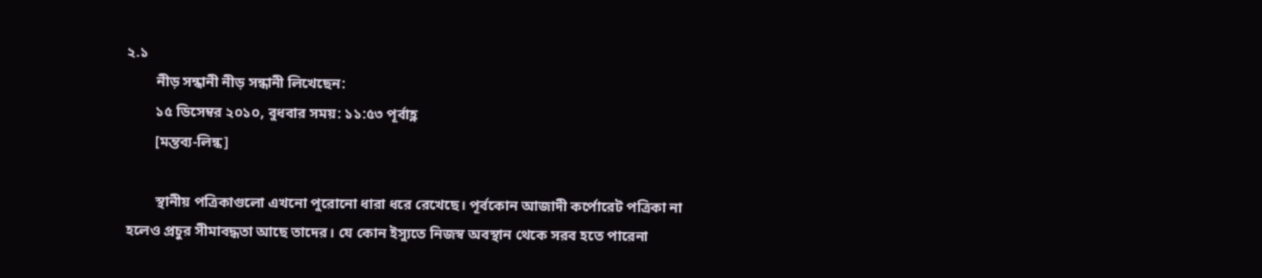২.১
        নীড় সন্ধানী নীড় সন্ধানী লিখেছেন:
        ১৫ ডিসেম্বর ২০১০, বুধবার সময়: ১১:৫৩ পূর্বাহ্ণ
        [মন্তব্য-লিন্ক]

        স্থানীয় পত্রিকাগুলো এখনো পুরোনো ধারা ধরে রেখেছে। পূর্বকোন আজাদী কর্পোরেট পত্রিকা না হলেও প্রচুর সীমাবদ্ধতা আছে তাদের। যে কোন ইস্যুতে নিজস্ব অবস্থান থেকে সরব হতে পারেনা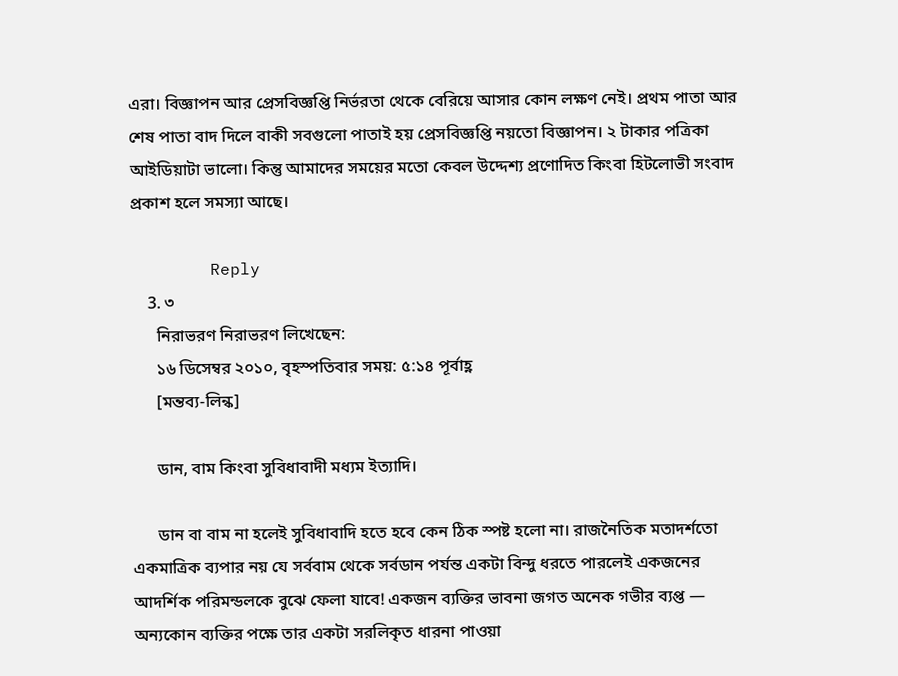এরা। বিজ্ঞাপন আর প্রেসবিজ্ঞপ্তি নির্ভরতা থেকে বেরিয়ে আসার কোন লক্ষণ নেই। প্রথম পাতা আর শেষ পাতা বাদ দিলে বাকী সবগুলো পাতাই হয় প্রেসবিজ্ঞপ্তি নয়তো বিজ্ঞাপন। ২ টাকার পত্রিকা আইডিয়াটা ভালো। কিন্তু আমাদের সময়ের মতো কেবল উদ্দেশ্য প্রণোদিত কিংবা হিটলোভী সংবাদ প্রকাশ হলে সমস্যা আছে।

        Reply
    3. ৩
      নিরাভরণ নিরাভরণ লিখেছেন:
      ১৬ ডিসেম্বর ২০১০, বৃহস্পতিবার সময়: ৫:১৪ পূর্বাহ্ণ
      [মন্তব্য-লিন্ক]

      ডান, বাম কিংবা সুবিধাবাদী মধ্যম ইত্যাদি।

      ডান বা বাম না হলেই সুবিধাবাদি হতে হবে কেন ঠিক স্পষ্ট হলো না। রাজনৈতিক মতাদর্শতো একমাত্রিক ব্যপার নয় যে সর্ববাম থেকে সর্বডান পর্যন্ত একটা বিন্দু ধরতে পারলেই একজনের আদর্শিক পরিমন্ডলকে বুঝে ফেলা যাবে! একজন ব্যক্তির ভাবনা জগত অনেক গভীর ব্যপ্ত — অন্যকোন ব্যক্তির পক্ষে তার একটা সরলিকৃত ধারনা পাওয়া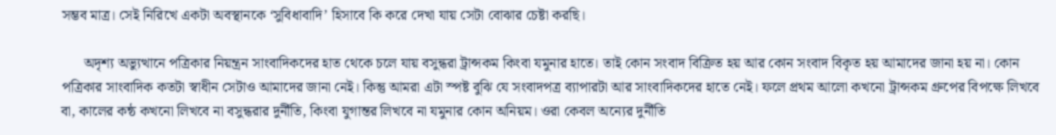সম্ভব মাত্র। সেই নিরিখে একটা অবস্থানকে ‘সুবিধাবাদি’ হিসাবে কি করে দেখা যায় সেটা বোঝার চেষ্টা করছি।

      অদৃশ্য অভ্যুত্থানে পত্রিকার নিয়ন্ত্রন সাংবাদিকদের হাত থেকে চলে যায় বসুন্ধরা ট্রান্সকম কিংবা যমুনার হাতে। তাই কোন সংবাদ বিক্রিত হয় আর কোন সংবাদ বিকৃত হয় আমাদের জানা হয় না। কোন পত্রিকার সাংবাদিক কতটা স্বাধীন সেটাও আমাদের জানা নেই। কিন্তু আমরা এটা স্পষ্ট বুঝি যে সংবাদপত্র ব্যাপারটা আর সাংবাদিকদের হাতে নেই। ফলে প্রথম আলো কখনো ট্রান্সকম গ্রুপের বিপক্ষে লিখবে বা, কালের কন্ঠ কখনো লিখবে না বসুন্ধরার দুর্নীতি, কিংবা যুগান্তর লিখবে না যমুনার কোন অনিয়ম। ওরা কেবল অন্যের দুর্নীতি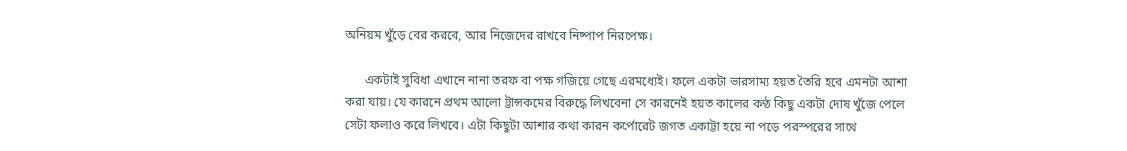অনিয়ম খুঁড়ে বের করবে, আর নিজেদের রাখবে নিষ্পাপ নিরপেক্ষ।

      একটাই সুবিধা এখানে নানা তরফ বা পক্ষ গজিয়ে গেছে এরমধ্যেই। ফলে একটা ভারসাম্য হয়ত তৈরি হবে এমনটা আশা করা যায়। যে কারনে প্রথম আলো ট্রান্সকমের বিরুদ্ধে লিখবেনা সে কারনেই হয়ত কালের কণ্ঠ কিছু একটা দোষ খুঁজে পেলে সেটা ফলাও করে লিখবে। এটা কিছুটা আশার কথা কারন কর্পোরেট জগত একাট্টা হয়ে না পড়ে পরস্পরের সাথে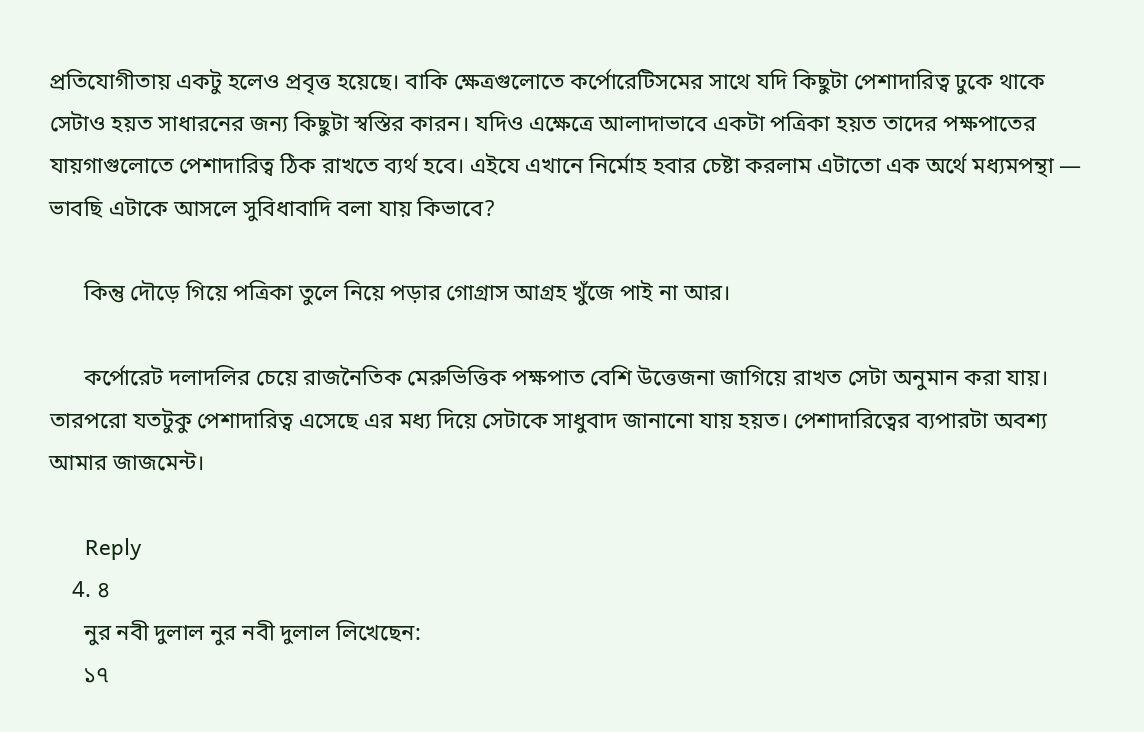প্রতিযোগীতায় একটু হলেও প্রবৃত্ত হয়েছে। বাকি ক্ষেত্রগুলোতে কর্পোরেটিসমের সাথে যদি কিছুটা পেশাদারিত্ব ঢুকে থাকে সেটাও হয়ত সাধারনের জন্য কিছুটা স্বস্তির কারন। যদিও এক্ষেত্রে আলাদাভাবে একটা পত্রিকা হয়ত তাদের পক্ষপাতের যায়গাগুলোতে পেশাদারিত্ব ঠিক রাখতে ব্যর্থ হবে। এইযে এখানে নির্মোহ হবার চেষ্টা করলাম এটাতো এক অর্থে মধ্যমপন্থা — ভাবছি এটাকে আসলে সুবিধাবাদি বলা যায় কিভাবে?

      কিন্তু দৌড়ে গিয়ে পত্রিকা তুলে নিয়ে পড়ার গোগ্রাস আগ্রহ খুঁজে পাই না আর।

      কর্পোরেট দলাদলির চেয়ে রাজনৈতিক মেরুভিত্তিক পক্ষপাত বেশি উত্তেজনা জাগিয়ে রাখত সেটা অনুমান করা যায়। তারপরো যতটুকু পেশাদারিত্ব এসেছে এর মধ্য দিয়ে সেটাকে সাধুবাদ জানানো যায় হয়ত। পেশাদারিত্বের ব্যপারটা অবশ্য আমার জাজমেন্ট।

      Reply
    4. ৪
      নুর নবী দুলাল নুর নবী দুলাল লিখেছেন:
      ১৭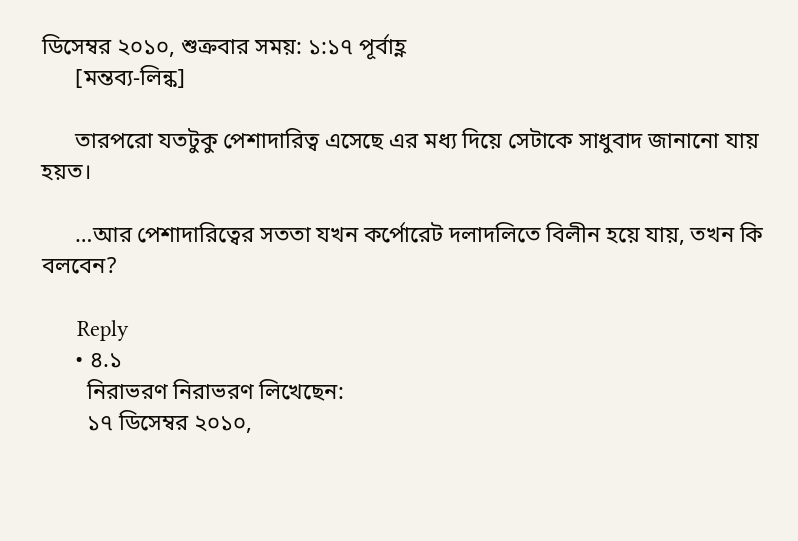ডিসেম্বর ২০১০, শুক্রবার সময়: ১:১৭ পূর্বাহ্ণ
      [মন্তব্য-লিন্ক]

      তারপরো যতটুকু পেশাদারিত্ব এসেছে এর মধ্য দিয়ে সেটাকে সাধুবাদ জানানো যায় হয়ত।

      …আর পেশাদারিত্বের সততা যখন কর্পোরেট দলাদলিতে বিলীন হয়ে যায়, তখন কি বলবেন?

      Reply
      • ৪.১
        নিরাভরণ নিরাভরণ লিখেছেন:
        ১৭ ডিসেম্বর ২০১০,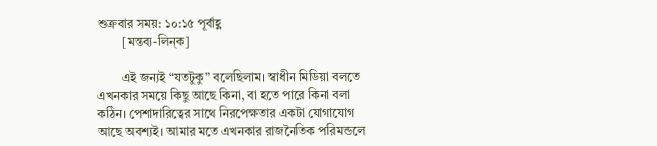শুক্রবার সময়: ১০:১৫ পূর্বাহ্ণ
        [মন্তব্য-লিন্ক]

        এই জন্যই “যতটুকু” বলেছিলাম। স্বাধীন মিডিয়া বলতে এখনকার সময়ে কিছু আছে কিনা, বা হতে পারে কিনা বলা কঠিন। পেশাদারিত্বের সাথে নিরপেক্ষতার একটা যোগাযোগ আছে অবশ্যই। আমার মতে এখনকার রাজনৈতিক পরিমন্ডলে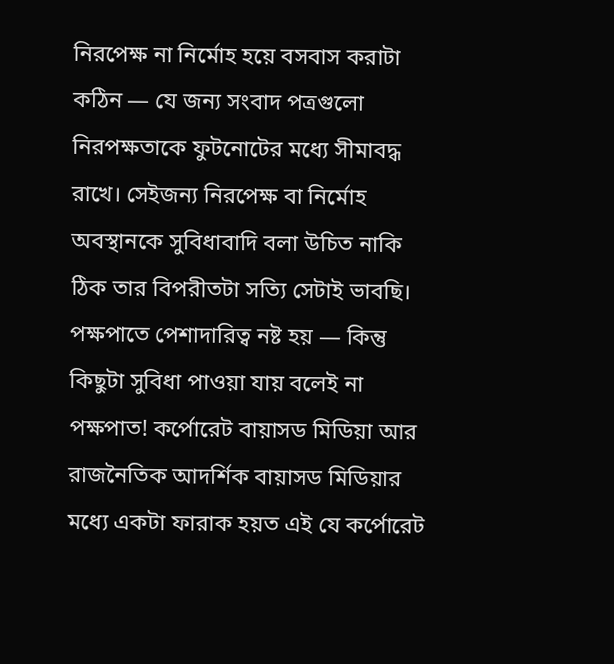নিরপেক্ষ না নির্মোহ হয়ে বসবাস করাটা কঠিন — যে জন্য সংবাদ পত্রগুলো নিরপক্ষতাকে ফুটনোটের মধ্যে সীমাবদ্ধ রাখে। সেইজন্য নিরপেক্ষ বা নির্মোহ অবস্থানকে সুবিধাবাদি বলা উচিত নাকি ঠিক তার বিপরীতটা সত্যি সেটাই ভাবছি। পক্ষপাতে পেশাদারিত্ব নষ্ট হয় — কিন্তু কিছুটা সুবিধা পাওয়া যায় বলেই না পক্ষপাত! কর্পোরেট বায়াসড মিডিয়া আর রাজনৈতিক আদর্শিক বায়াসড মিডিয়ার মধ্যে একটা ফারাক হয়ত এই যে কর্পোরেট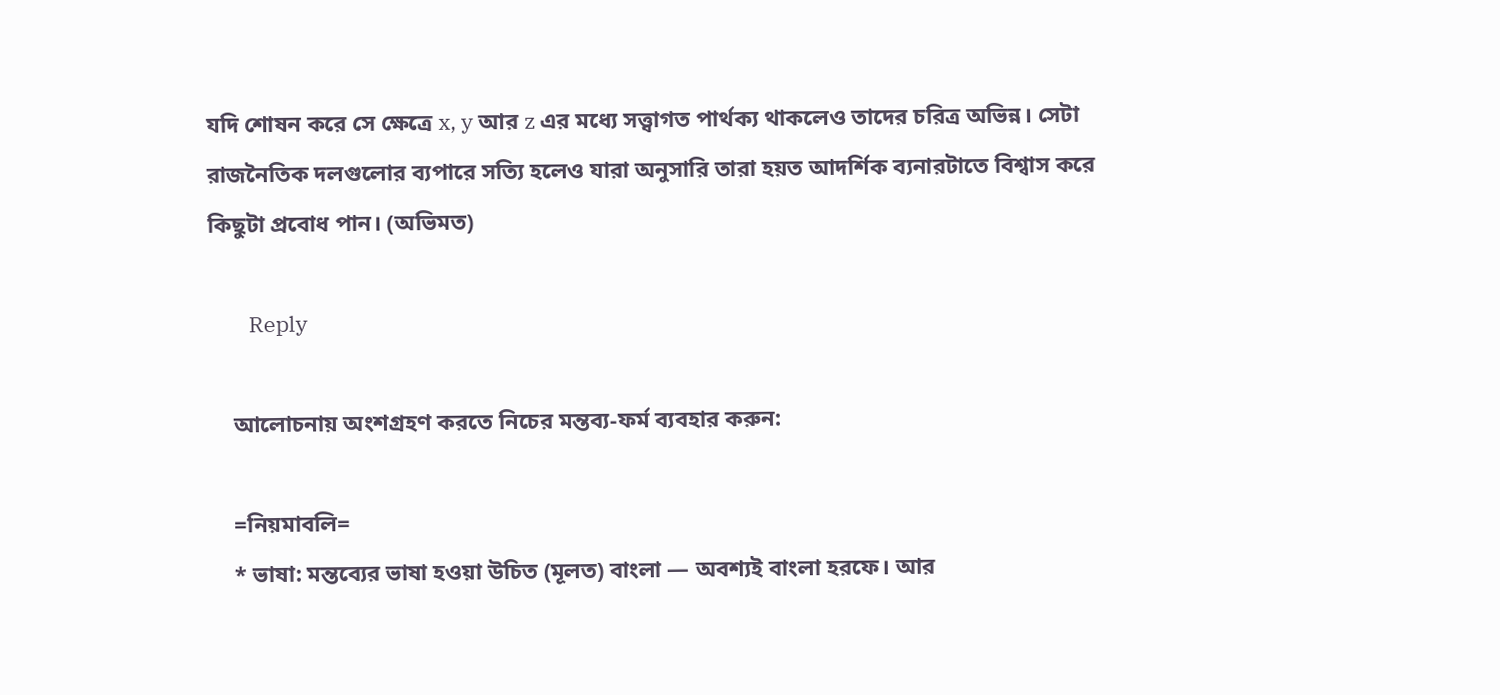যদি শোষন করে সে ক্ষেত্রে x, y আর z এর মধ্যে সত্ত্বাগত পার্থক্য থাকলেও তাদের চরিত্র অভিন্ন। সেটা রাজনৈতিক দলগুলোর ব্যপারে সত্যি হলেও যারা অনুসারি তারা হয়ত আদর্শিক ব্যনারটাতে বিশ্বাস করে কিছুটা প্রবোধ পান। (অভিমত)

        Reply

    আলোচনায় অংশগ্রহণ করতে নিচের মন্তব্য-ফর্ম ব্যবহার করুন:

    =নিয়মাবলি=
    * ভাষা: মন্তব্যের ভাষা হওয়া উচিত (মূলত) বাংলা — অবশ্যই বাংলা হরফে। আর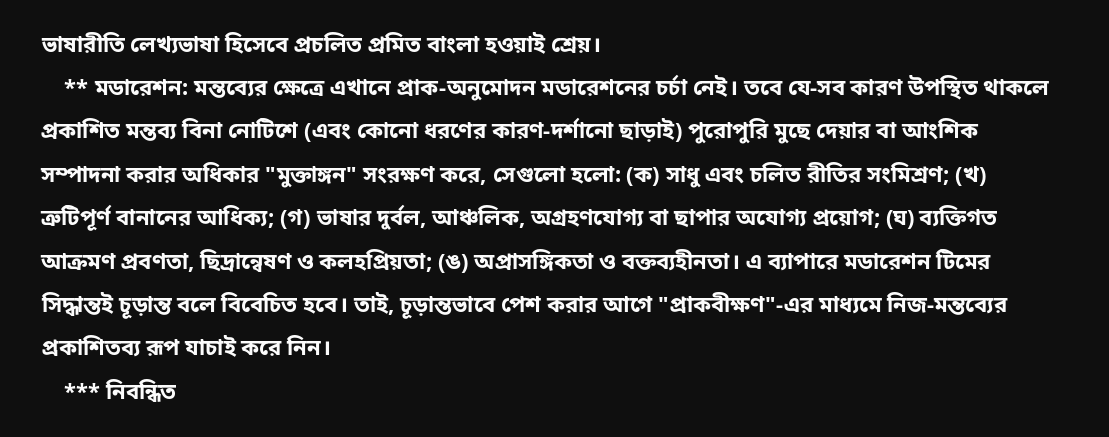ভাষারীতি লেখ্যভাষা হিসেবে প্রচলিত প্রমিত বাংলা হওয়াই শ্রেয়।
    ** মডারেশন: মন্তব্যের ক্ষেত্রে এখানে প্রাক-অনুমোদন মডারেশনের চর্চা নেই। তবে যে-সব কারণ উপস্থিত থাকলে প্রকাশিত মন্তব্য বিনা নোটিশে (এবং কোনো ধরণের কারণ-দর্শানো ছাড়াই) পুরোপুরি মুছে দেয়ার বা আংশিক সম্পাদনা করার অধিকার "মুক্তাঙ্গন" সংরক্ষণ করে, সেগুলো হলো: (ক) সাধু এবং চলিত রীতির সংমিশ্রণ; (খ) ত্রুটিপূর্ণ বানানের আধিক্য; (গ) ভাষার দুর্বল, আঞ্চলিক, অগ্রহণযোগ্য বা ছাপার অযোগ্য প্রয়োগ; (ঘ) ব্যক্তিগত আক্রমণ প্রবণতা, ছিদ্রান্বেষণ ও কলহপ্রিয়তা; (ঙ) অপ্রাসঙ্গিকতা ও বক্তব্যহীনতা। এ ব্যাপারে মডারেশন টিমের সিদ্ধান্তই চূড়ান্ত বলে বিবেচিত হবে। তাই, চূড়ান্তভাবে পেশ করার আগে "প্রাকবীক্ষণ"-এর মাধ্যমে নিজ-মন্তব্যের প্রকাশিতব্য রূপ যাচাই করে নিন।
    *** নিবন্ধিত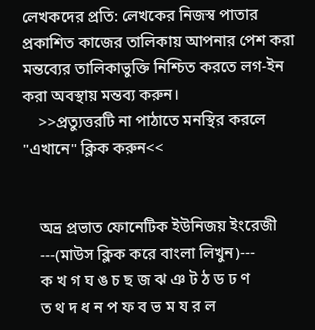লেখকদের প্রতি: লেখকের নিজস্ব পাতার প্রকাশিত কাজের তালিকায় আপনার পেশ করা মন্তব্যের তালিকাভুক্তি নিশ্চিত করতে লগ-ইন করা অবস্থায় মন্তব্য করুন।
    >>প্রত্যুত্তরটি না পাঠাতে মনস্থির করলে "এখানে" ক্লিক করুন<<


    অভ্র প্রভাত ফোনেটিক ইউনিজয় ইংরেজী
    ---(মাউস ক্লিক করে বাংলা লিখুন)---
    ক খ গ ঘ ঙ চ ছ জ ঝ ঞ ট ঠ ড ঢ ণ
    ত থ দ ধ ন প ফ ব ভ ম য র ল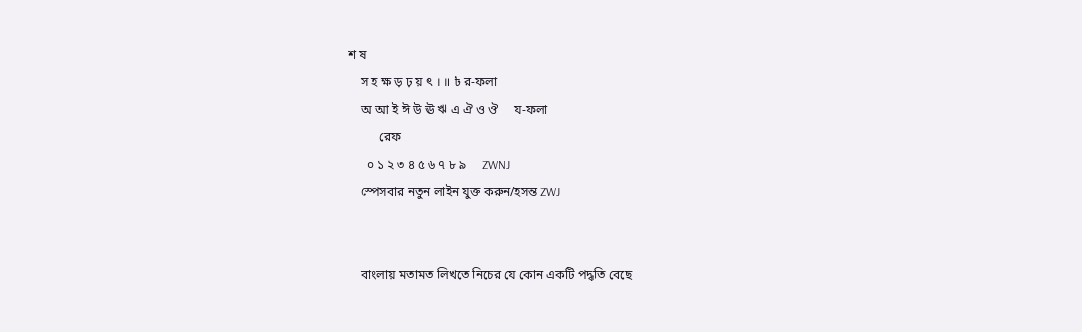শ ষ
    স হ ক্ষ ড় ঢ় য় ৎ । ॥ ৳ র-ফলা‌‌‌
    অ আ ই ঈ উ ঊ ঋ এ ঐ ও ঔ     য-ফলা
          রেফ
      ০ ১ ২ ৩ ৪ ৫ ৬ ৭ ৮ ৯     ZWNJ
    স্পেসবার নতুন লাইন যুক্ত করুন/হসন্ত ZWJ


    বাংলায় মতামত লিখতে নিচের যে কোন একটি পদ্ধতি বেছে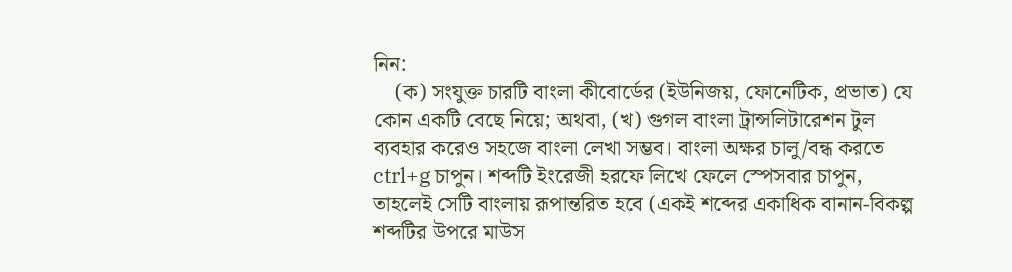নিন:
    (ক) সংযুক্ত চারটি বাংলা কী‌বোর্ডের (ইউনিজয়, ফোনেটিক, প্রভাত) যে কোন একটি বেছে নিয়ে; অথবা, (খ) গুগল বাংলা ট্রান্সলিটারেশন টুল ব্যবহার করেও সহজে বাংলা লেখা সম্ভব। বাংলা অক্ষর চালু/বন্ধ করতে ctrl+g চাপুন। শব্দটি ইংরেজী হরফে লিখে ফেলে স্পেসবার চাপুন, তাহলেই সেটি বাংলায় রূপান্তরিত হবে (একই শব্দের একাধিক বানান-বিকল্প শব্দটির উপরে মাউস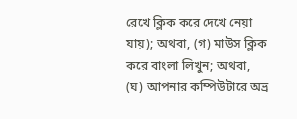রেখে ক্লিক করে দেখে নেয়া যায়); অথবা, (গ) মাউস ক্লিক করে বাংলা লিখুন; অথবা, (ঘ) আপনার কম্পিউটারে অভ্র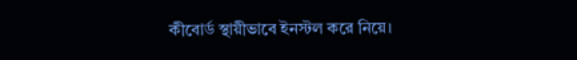কীবোর্ড স্থায়ীভাবে ইনস্টল করে নিয়ে।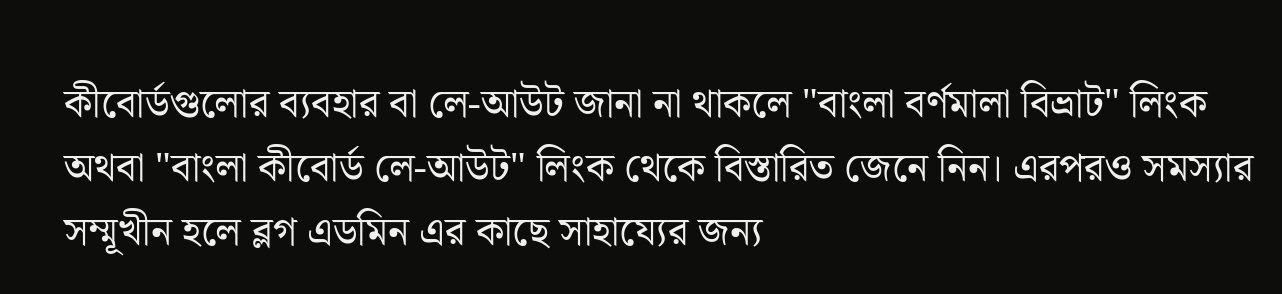কীবোর্ডগুলোর ব্যবহার বা লে‌-আউট জানা না থাকলে "বাংলা বর্ণমালা বিভ্রাট" লিংক অথবা "বাংলা কীবোর্ড লে-আউট" লিংক থেকে বিস্তারিত জেনে নিন। এরপরও সমস্যার সম্মূখীন হলে ব্লগ এডমিন এর কাছে সাহায্যের জন্য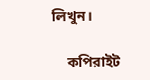লিখুন।

    কপিরাইট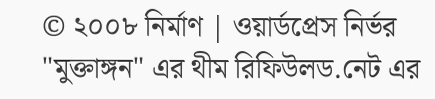© ২০০৮ নির্মাণ | ওয়ার্ডপ্রেস নির্ভর "মুক্তাঙ্গন" এর থীম রিফিউলড.নেট এর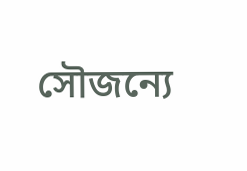সৌজন্যে